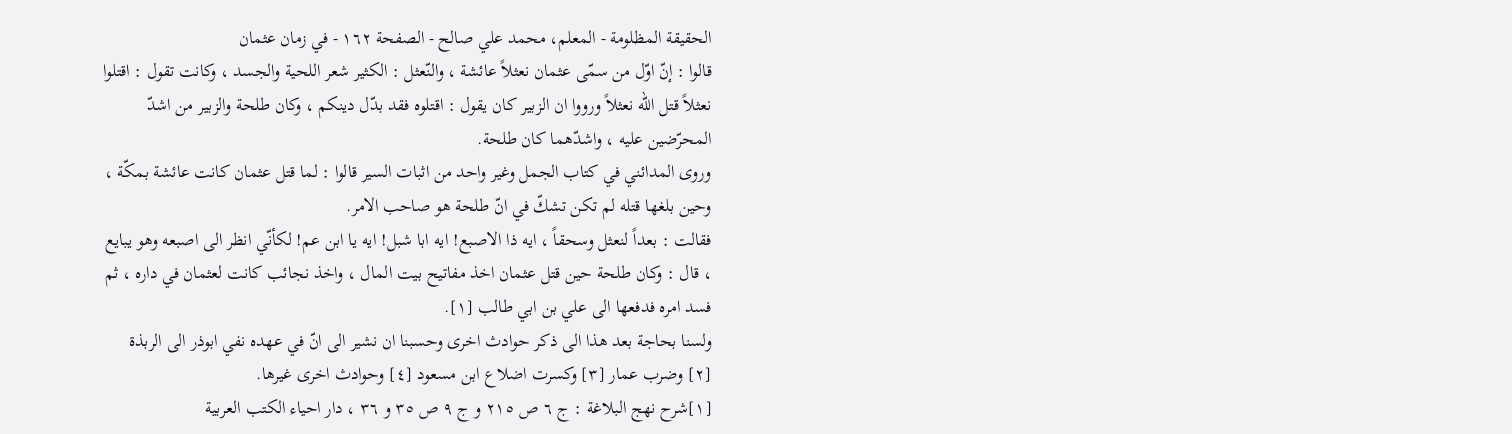الحقيقة المظلومة - المعلم، محمد علي صالح - الصفحة ١٦٢ - في زمان عثمان
قالوا : إنّ اوّل من سمّى عثمان نعثلاً عائشة ، والنّعثل : الكثير شعر اللحية والجسد ، وكانت تقول : اقتلوا نعثلاً قتل الله نعثلاً ورووا ان الزبير كان يقول : اقتلوه فقد بدّل دينكم ، وكان طلحة والزبير من اشدّ المحرّضين عليه ، واشدّهما كان طلحة.
وروى المدائني في كتاب الجمل وغير واحد من اثبات السير قالوا : لما قتل عثمان كانت عائشة بمكّة ، وحين بلغها قتله لم تكن تشكّ في انّ طلحة هو صاحب الامر.
فقالت : بعداً لنعثل وسحقاً ، ايه ذا الاصبع! ايه ابا شبل! ايه يا ابن عم! لكأنّي انظر الى اصبعه وهو يبايع ، قال : وكان طلحة حين قتل عثمان اخذ مفاتيح بيت المال ، واخذ نجائب كانت لعثمان في داره ، ثم فسد امره فدفعها الى علي بن ابي طالب [١].
ولسنا بحاجة بعد هذا الى ذكر حوادث اخرى وحسبنا ان نشير الى انّ في عهده نفي ابوذر الى الربذة [٢] وضرب عمار [٣] وكسرت اضلاع ابن مسعود [٤] وحوادث اخرى غيرها.
[١]شرح نهج البلاغة : ج ٦ ص ٢١٥ و ج ٩ ص ٣٥ و ٣٦ ، دار احياء الكتب العربية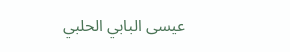عيسى البابي الحلبي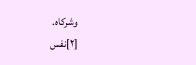وشركاه.
[٢]نفس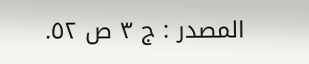المصدر : ج ٣ ص ٥٢.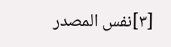[٣]نفس المصدر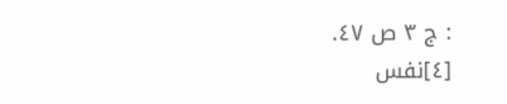: ج ٣ ص ٤٧.
[٤]نفس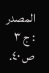المصدر : ج ٣ ص ٤٠.